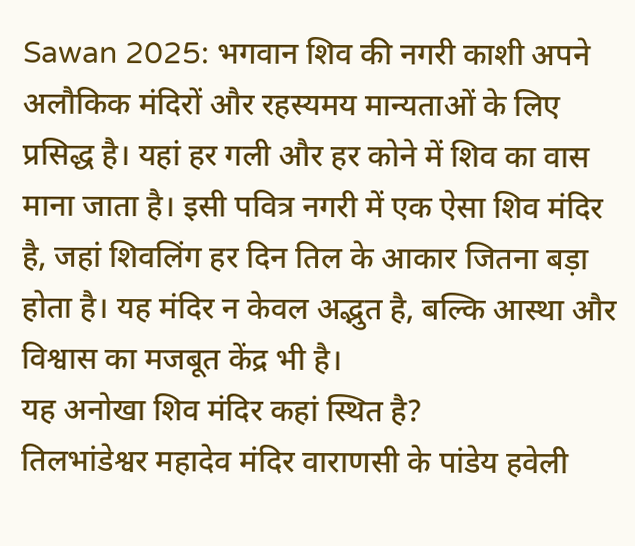Sawan 2025: भगवान शिव की नगरी काशी अपने अलौकिक मंदिरों और रहस्यमय मान्यताओं के लिए प्रसिद्ध है। यहां हर गली और हर कोने में शिव का वास माना जाता है। इसी पवित्र नगरी में एक ऐसा शिव मंदिर है, जहां शिवलिंग हर दिन तिल के आकार जितना बड़ा होता है। यह मंदिर न केवल अद्भुत है, बल्कि आस्था और विश्वास का मजबूत केंद्र भी है।
यह अनोखा शिव मंदिर कहां स्थित है?
तिलभांडेश्वर महादेव मंदिर वाराणसी के पांडेय हवेली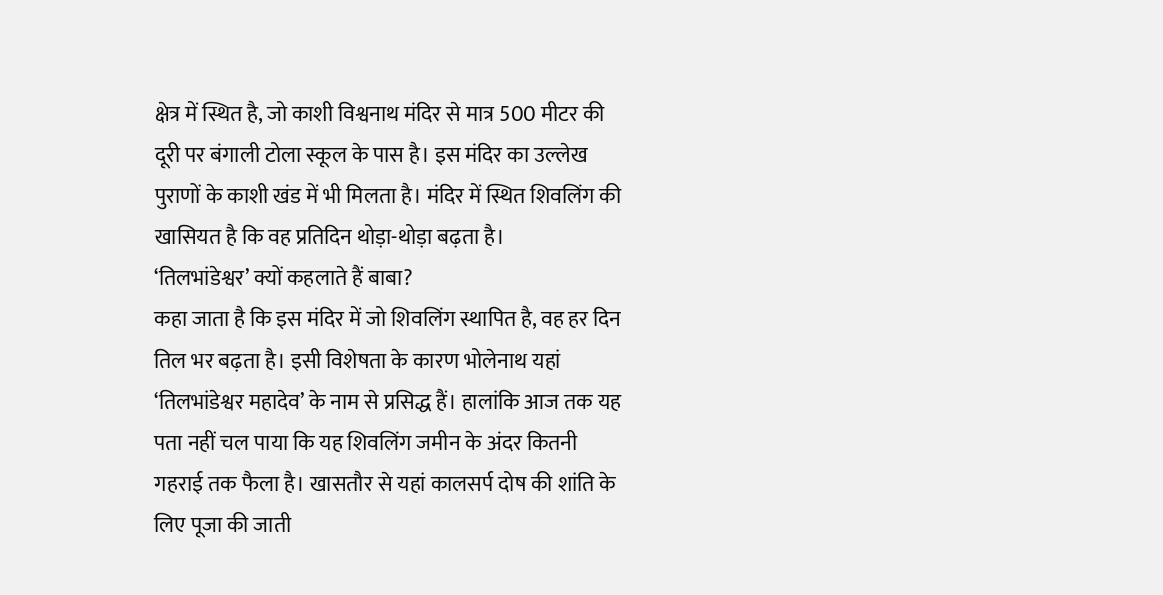क्षेत्र में स्थित है, जो काशी विश्वनाथ मंदिर से मात्र 500 मीटर की दूरी पर बंगाली टोला स्कूल के पास है। इस मंदिर का उल्लेख पुराणों के काशी खंड में भी मिलता है। मंदिर में स्थित शिवलिंग की खासियत है कि वह प्रतिदिन थोड़ा-थोड़ा बढ़ता है।
‘तिलभांडेश्वर’ क्यों कहलाते हैं बाबा?
कहा जाता है कि इस मंदिर में जो शिवलिंग स्थापित है, वह हर दिन तिल भर बढ़ता है। इसी विशेषता के कारण भोलेनाथ यहां ‘तिलभांडेश्वर महादेव’ के नाम से प्रसिद्ध हैं। हालांकि आज तक यह पता नहीं चल पाया कि यह शिवलिंग जमीन के अंदर कितनी गहराई तक फैला है। खासतौर से यहां कालसर्प दोष की शांति के लिए पूजा की जाती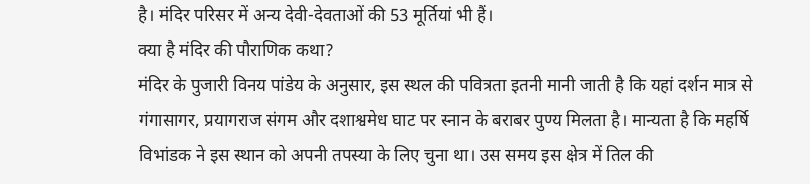है। मंदिर परिसर में अन्य देवी-देवताओं की 53 मूर्तियां भी हैं।
क्या है मंदिर की पौराणिक कथा?
मंदिर के पुजारी विनय पांडेय के अनुसार, इस स्थल की पवित्रता इतनी मानी जाती है कि यहां दर्शन मात्र से गंगासागर, प्रयागराज संगम और दशाश्वमेध घाट पर स्नान के बराबर पुण्य मिलता है। मान्यता है कि महर्षि विभांडक ने इस स्थान को अपनी तपस्या के लिए चुना था। उस समय इस क्षेत्र में तिल की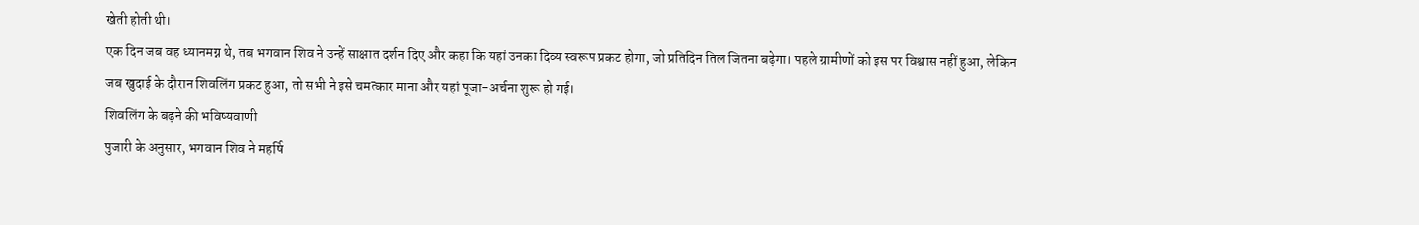खेती होती थी।
एक दिन जब वह ध्यानमग्न थे, तब भगवान शिव ने उन्हें साक्षात दर्शन दिए और कहा कि यहां उनका दिव्य स्वरूप प्रकट होगा, जो प्रतिदिन तिल जितना बढ़ेगा। पहले ग्रामीणों को इस पर विश्वास नहीं हुआ, लेकिन जब खुदाई के दौरान शिवलिंग प्रकट हुआ, तो सभी ने इसे चमत्कार माना और यहां पूजा-अर्चना शुरू हो गई।
शिवलिंग के बढ़ने की भविष्यवाणी
पुजारी के अनुसार, भगवान शिव ने महर्षि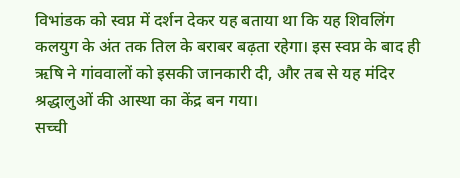विभांडक को स्वप्न में दर्शन देकर यह बताया था कि यह शिवलिंग कलयुग के अंत तक तिल के बराबर बढ़ता रहेगा। इस स्वप्न के बाद ही ऋषि ने गांववालों को इसकी जानकारी दी, और तब से यह मंदिर श्रद्धालुओं की आस्था का केंद्र बन गया।
सच्ची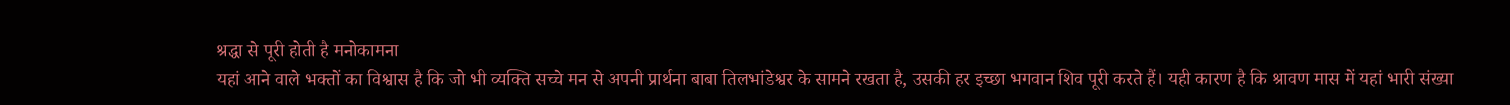श्रद्धा से पूरी होती है मनोकामना
यहां आने वाले भक्तों का विश्वास है कि जो भी व्यक्ति सच्चे मन से अपनी प्रार्थना बाबा तिलभांडेश्वर के सामने रखता है, उसकी हर इच्छा भगवान शिव पूरी करते हैं। यही कारण है कि श्रावण मास में यहां भारी संख्या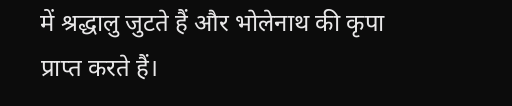में श्रद्धालु जुटते हैं और भोलेनाथ की कृपा प्राप्त करते हैं।